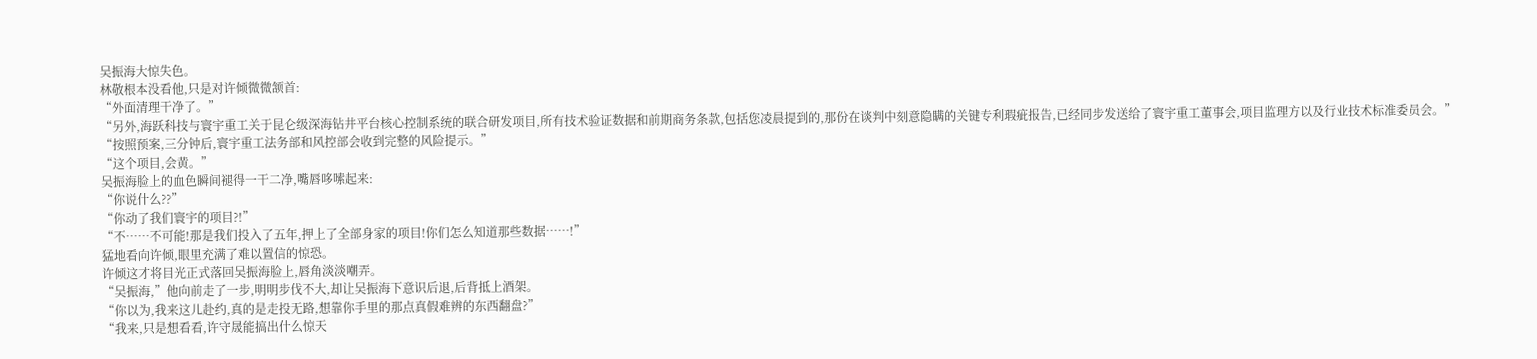吴振海大惊失色。
林敬根本没看他,只是对许倾微微颔首:
“外面清理干净了。”
“另外,海跃科技与寰宇重工关于昆仑级深海钻井平台核心控制系统的联合研发项目,所有技术验证数据和前期商务条款,包括您凌晨提到的,那份在谈判中刻意隐瞒的关键专利瑕疵报告,已经同步发送给了寰宇重工董事会,项目监理方以及行业技术标准委员会。”
“按照预案,三分钟后,寰宇重工法务部和风控部会收到完整的风险提示。”
“这个项目,会黄。”
吴振海脸上的血色瞬间褪得一干二净,嘴唇哆嗦起来:
“你说什么??”
“你动了我们寰宇的项目?!”
“不……不可能!那是我们投入了五年,押上了全部身家的项目!你们怎么知道那些数据……!”
猛地看向许倾,眼里充满了难以置信的惊恐。
许倾这才将目光正式落回吴振海脸上,唇角淡淡嘲弄。
“吴振海,”他向前走了一步,明明步伐不大,却让吴振海下意识后退,后背抵上酒架。
“你以为,我来这儿赴约,真的是走投无路,想靠你手里的那点真假难辨的东西翻盘?”
“我来,只是想看看,许守晟能搞出什么惊天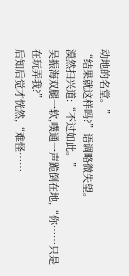动地的名堂。”
“结果就这样吗?”语调略微失望。
漠然扫兴道:“不过如此。”
吴振海双腿一软,噗通一声跪倒在地,“你……只是在玩弄我?”
后知后觉才恍然,“难怪……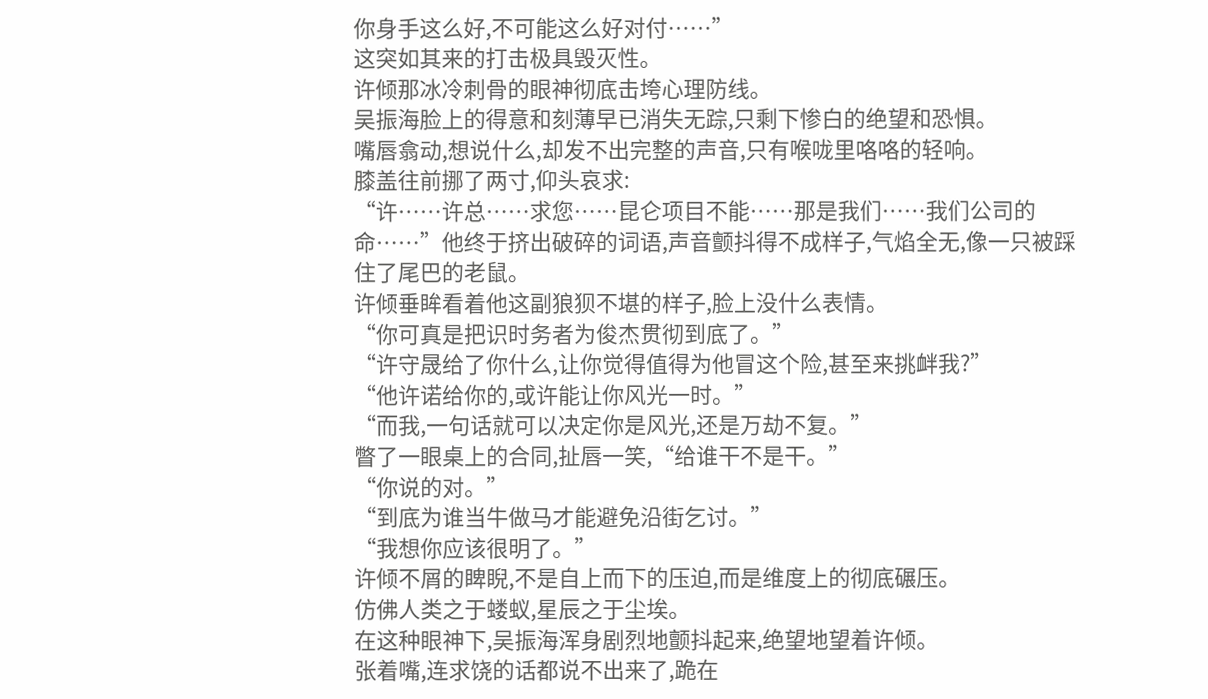你身手这么好,不可能这么好对付……”
这突如其来的打击极具毁灭性。
许倾那冰冷刺骨的眼神彻底击垮心理防线。
吴振海脸上的得意和刻薄早已消失无踪,只剩下惨白的绝望和恐惧。
嘴唇翕动,想说什么,却发不出完整的声音,只有喉咙里咯咯的轻响。
膝盖往前挪了两寸,仰头哀求:
“许……许总……求您……昆仑项目不能……那是我们……我们公司的命……”他终于挤出破碎的词语,声音颤抖得不成样子,气焰全无,像一只被踩住了尾巴的老鼠。
许倾垂眸看着他这副狼狈不堪的样子,脸上没什么表情。
“你可真是把识时务者为俊杰贯彻到底了。”
“许守晟给了你什么,让你觉得值得为他冒这个险,甚至来挑衅我?”
“他许诺给你的,或许能让你风光一时。”
“而我,一句话就可以决定你是风光,还是万劫不复。”
瞥了一眼桌上的合同,扯唇一笑,“给谁干不是干。”
“你说的对。”
“到底为谁当牛做马才能避免沿街乞讨。”
“我想你应该很明了。”
许倾不屑的睥睨,不是自上而下的压迫,而是维度上的彻底碾压。
仿佛人类之于蝼蚁,星辰之于尘埃。
在这种眼神下,吴振海浑身剧烈地颤抖起来,绝望地望着许倾。
张着嘴,连求饶的话都说不出来了,跪在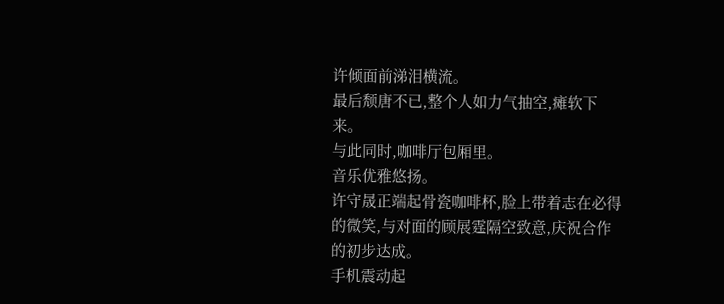许倾面前涕泪横流。
最后颓唐不已,整个人如力气抽空,瘫软下来。
与此同时,咖啡厅包厢里。
音乐优雅悠扬。
许守晟正端起骨瓷咖啡杯,脸上带着志在必得的微笑,与对面的顾展霆隔空致意,庆祝合作的初步达成。
手机震动起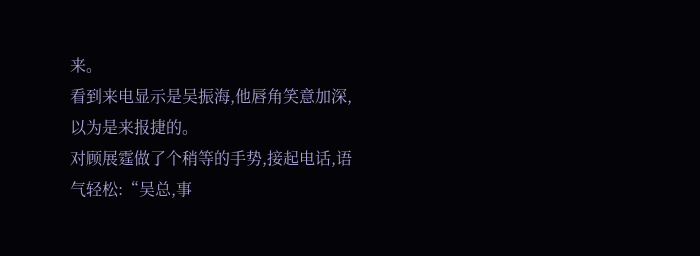来。
看到来电显示是吴振海,他唇角笑意加深,以为是来报捷的。
对顾展霆做了个稍等的手势,接起电话,语气轻松:“吴总,事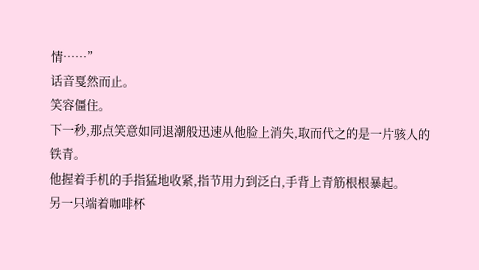情……”
话音戛然而止。
笑容僵住。
下一秒,那点笑意如同退潮般迅速从他脸上消失,取而代之的是一片骇人的铁青。
他握着手机的手指猛地收紧,指节用力到泛白,手背上青筋根根暴起。
另一只端着咖啡杯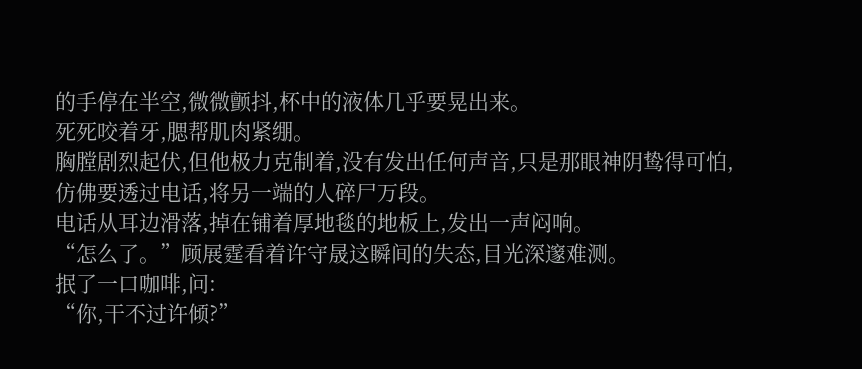的手停在半空,微微颤抖,杯中的液体几乎要晃出来。
死死咬着牙,腮帮肌肉紧绷。
胸膛剧烈起伏,但他极力克制着,没有发出任何声音,只是那眼神阴鸷得可怕,仿佛要透过电话,将另一端的人碎尸万段。
电话从耳边滑落,掉在铺着厚地毯的地板上,发出一声闷响。
“怎么了。”顾展霆看着许守晟这瞬间的失态,目光深邃难测。
抿了一口咖啡,问:
“你,干不过许倾?”